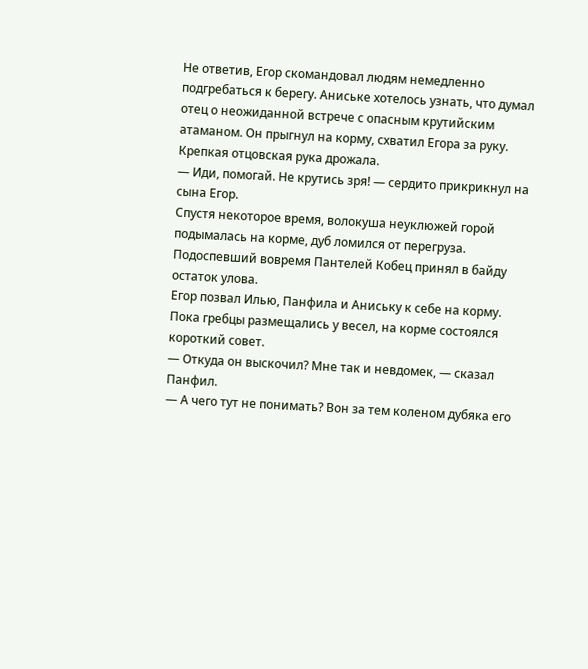Не ответив, Егор скомандовал людям немедленно подгребаться к берегу. Аниське хотелось узнать, что думал отец о неожиданной встрече с опасным крутийским атаманом. Он прыгнул на корму, схватил Егора за руку. Крепкая отцовская рука дрожала.
— Иди, помогай. Не крутись зря! — сердито прикрикнул на сына Егор.
Спустя некоторое время, волокуша неуклюжей горой подымалась на корме, дуб ломился от перегруза. Подоспевший вовремя Пантелей Кобец принял в байду остаток улова.
Егор позвал Илью, Панфила и Аниську к себе на корму.
Пока гребцы размещались у весел, на корме состоялся короткий совет.
— Откуда он выскочил? Мне так и невдомек, — сказал Панфил.
— А чего тут не понимать? Вон за тем коленом дубяка его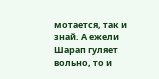мотается, так и знай. А ежели Шарап гуляет вольно, то и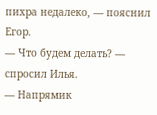пихра недалеко, — пояснил Егор.
— Что будем делать? — спросил Илья.
— Напрямик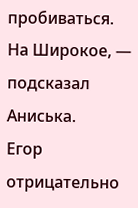пробиваться. На Широкое, — подсказал Аниська.
Егор отрицательно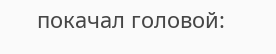покачал головой: